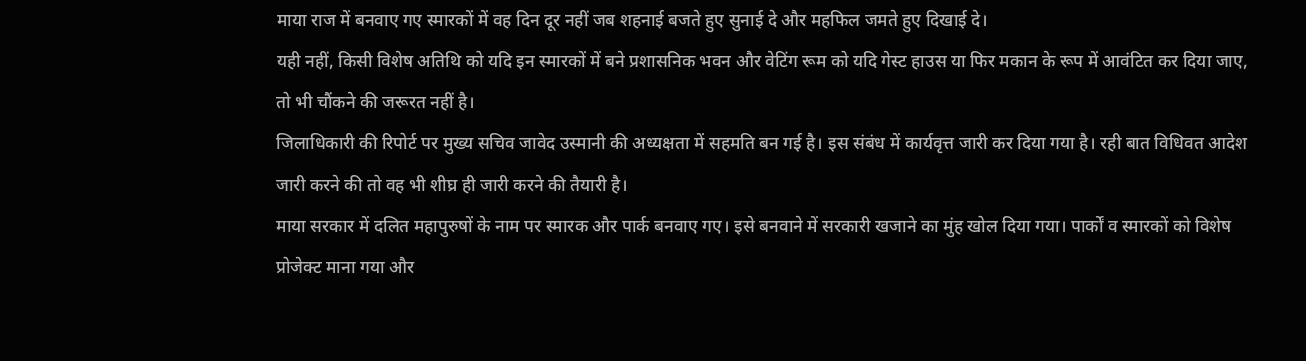माया राज में बनवाए गए स्मारकों में वह दिन दूर नहीं जब शहनाई बजते हुए सुनाई दे और महफिल जमते हुए दिखाई दे।
यही नहीं, किसी विशेष अतिथि को यदि इन स्मारकों में बने प्रशासनिक भवन और वेटिंग रूम को यदि गेस्ट हाउस या फिर मकान के रूप में आवंटित कर दिया जाए, तो भी चौंकने की जरूरत नहीं है।
जिलाधिकारी की रिपोर्ट पर मुख्य सचिव जावेद उस्मानी की अध्यक्षता में सहमति बन गई है। इस संबंध में कार्यवृत्त जारी कर दिया गया है। रही बात विधिवत आदेश जारी करने की तो वह भी शीघ्र ही जारी करने की तैयारी है।
माया सरकार में दलित महापुरुषों के नाम पर स्मारक और पार्क बनवाए गए। इसे बनवाने में सरकारी खजाने का मुंह खोल दिया गया। पार्कों व स्मारकों को विशेष प्रोजेक्ट माना गया और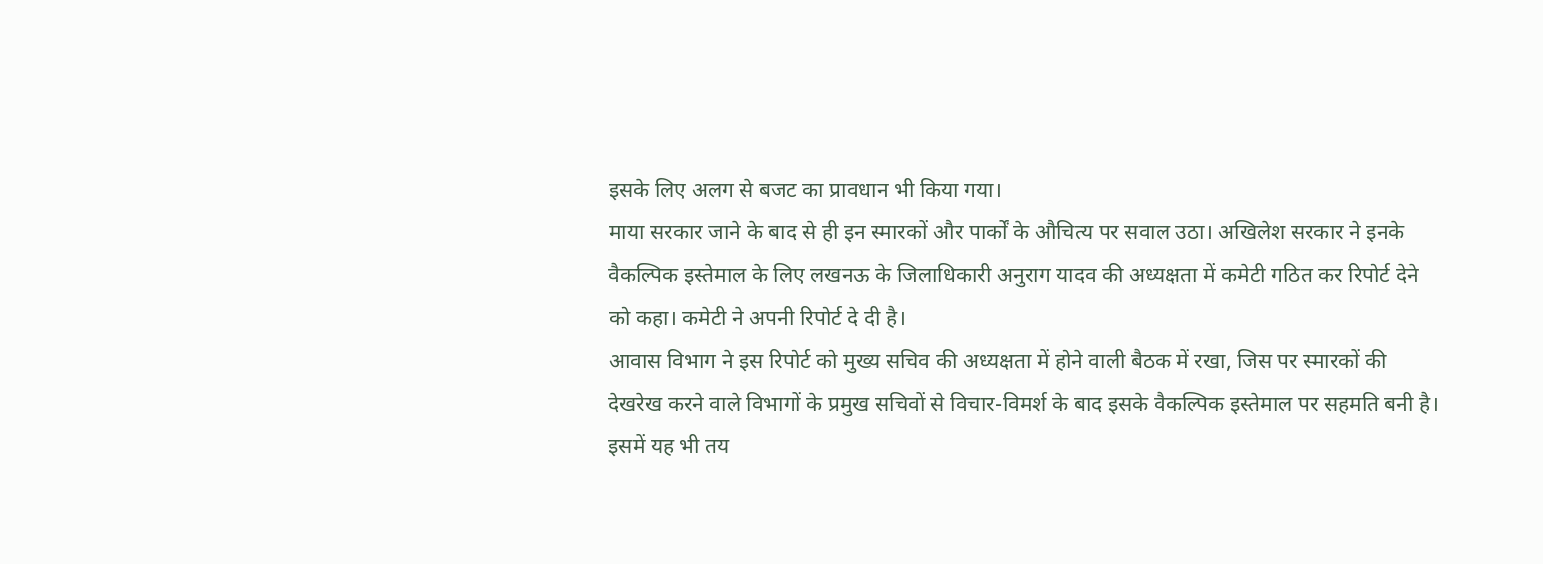इसके लिए अलग से बजट का प्रावधान भी किया गया।
माया सरकार जाने के बाद से ही इन स्मारकों और पार्कों के औचित्य पर सवाल उठा। अखिलेश सरकार ने इनके वैकल्पिक इस्तेमाल के लिए लखनऊ के जिलाधिकारी अनुराग यादव की अध्यक्षता में कमेटी गठित कर रिपोर्ट देने को कहा। कमेटी ने अपनी रिपोर्ट दे दी है।
आवास विभाग ने इस रिपोर्ट को मुख्य सचिव की अध्यक्षता में होने वाली बैठक में रखा, जिस पर स्मारकों की देखरेख करने वाले विभागों के प्रमुख सचिवों से विचार-विमर्श के बाद इसके वैकल्पिक इस्तेमाल पर सहमति बनी है।
इसमें यह भी तय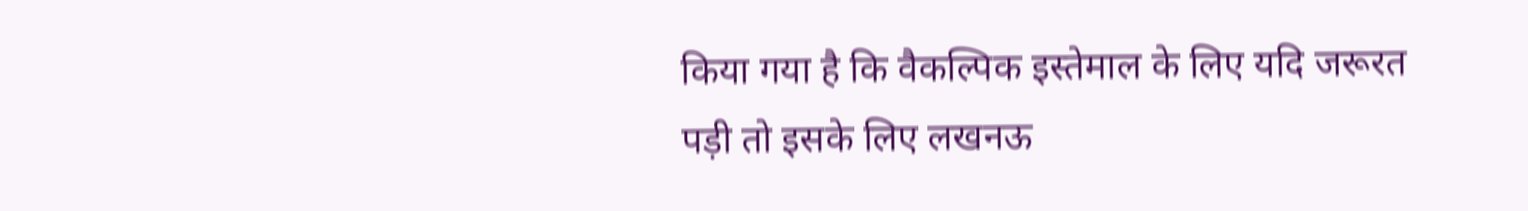किया गया है कि वैकल्पिक इस्तेमाल के लिए यदि जरूरत पड़ी तो इसके लिए लखनऊ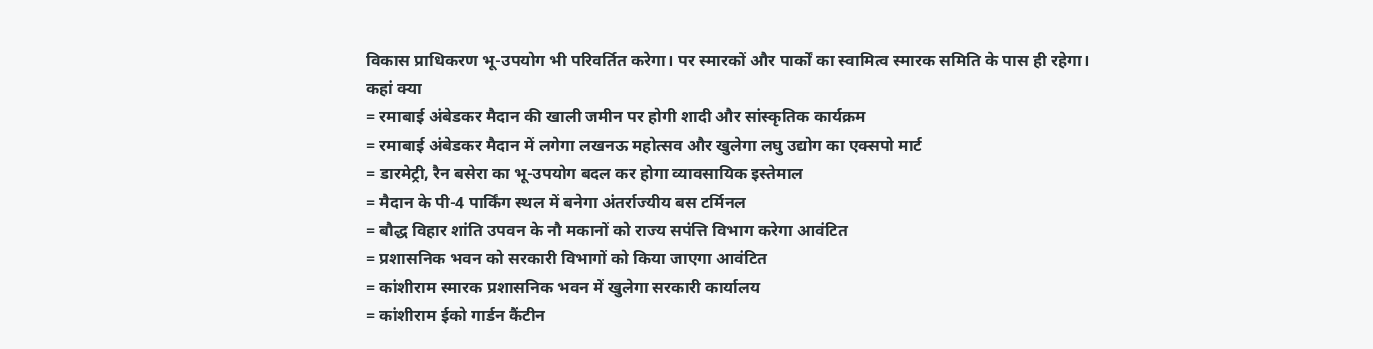विकास प्राधिकरण भू-उपयोग भी परिवर्तित करेगा। पर स्मारकों और पार्कों का स्वामित्व स्मारक समिति के पास ही रहेगा।
कहां क्या
= रमाबाई अंबेडकर मैदान की खाली जमीन पर होगी शादी और सांस्कृतिक कार्यक्रम
= रमाबाई अंबेडकर मैदान में लगेगा लखनऊ महोत्सव और खुलेगा लघु उद्योग का एक्सपो मार्ट
= डारमेट्री, रैन बसेरा का भू-उपयोग बदल कर होगा व्यावसायिक इस्तेमाल
= मैदान के पी-4 पार्किंग स्थल में बनेगा अंतर्राज्यीय बस टर्मिनल
= बौद्ध विहार शांति उपवन के नौ मकानों को राज्य सपंत्ति विभाग करेगा आवंटित
= प्रशासनिक भवन को सरकारी विभागों को किया जाएगा आवंटित
= कांशीराम स्मारक प्रशासनिक भवन में खुलेगा सरकारी कार्यालय
= कांशीराम ईको गार्डन कैंटीन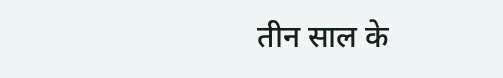तीन साल के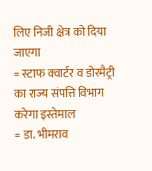लिए निजी क्षेत्र को दिया जाएगा
= स्टाफ क्वार्टर व डोरमैट्री का राज्य संपत्ति विभाग करेगा इस्तेमाल
= डा. भीमराव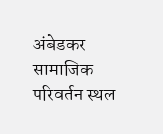अंबेडकर सामाजिक परिवर्तन स्थल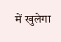में खुलेगा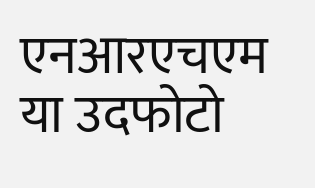एनआरएचएम या उदफोटो